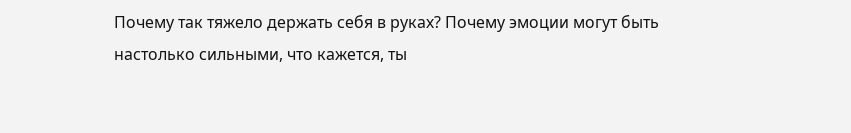Почему так тяжело держать себя в руках? Почему эмоции могут быть настолько сильными, что кажется, ты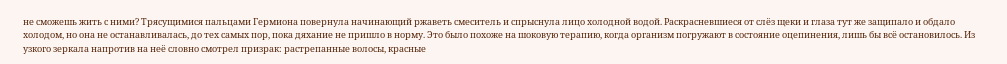не сможешь жить с ними? Трясущимися пальцами Гермиона повернула начинающий ржаветь смеситель и спрыснула лицо холодной водой. Раскрасневшиеся от слёз щеки и глаза тут же защипало и обдало холодом, но она не останавливалась, до тех самых пор, пока дяхание не пришло в норму. Это было похоже на шоковую терапию, когда организм погружают в состояние оцепинения, лишь бы всё остановилось. Из узкого зеркала напротив на неё словно смотрел призрак: растрепанные волосы, красные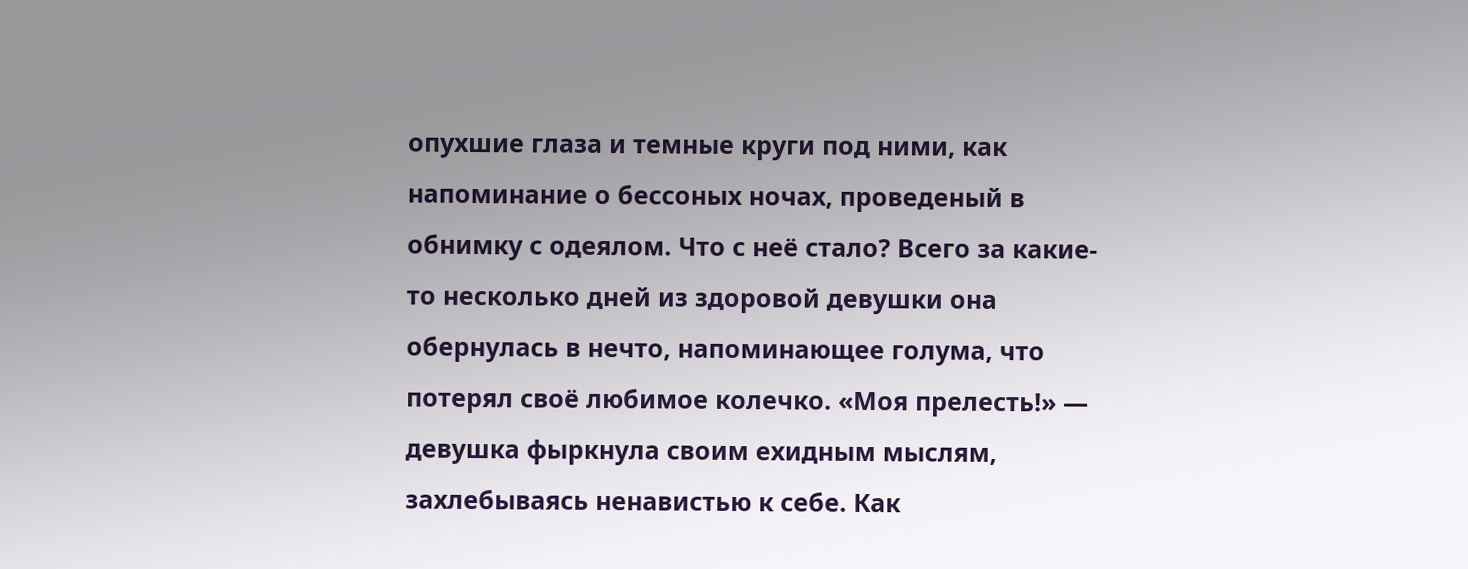опухшие глаза и темные круги под ними, как напоминание о бессоных ночах, проведеный в обнимку с одеялом. Что с неё стало? Всего за какие-то несколько дней из здоровой девушки она обернулась в нечто, напоминающее голума, что потерял своё любимое колечко. «Моя прелесть!» — девушка фыркнула своим ехидным мыслям, захлебываясь ненавистью к себе. Как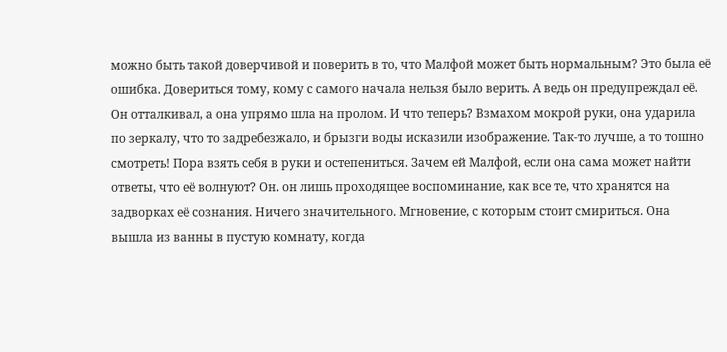можно быть такой доверчивой и поверить в то, что Малфой может быть нормальным? Это была её ошибка. Довериться тому, кому с самого начала нельзя было верить. А ведь он предупреждал её. Он отталкивал, а она упрямо шла на пролом. И что теперь? Взмахом мокрой руки, она ударила по зеркалу, что то задребезжало, и брызги воды исказили изображение. Так-то лучше, а то тошно смотреть! Пора взять себя в руки и остепениться. Зачем ей Малфой, если она сама может найти ответы, что её волнуют? Он. он лишь проходящее воспоминание, как все те, что хранятся на задворках её сознания. Ничего значительного. Мгновение, с которым стоит смириться. Она вышла из ванны в пустую комнату, когда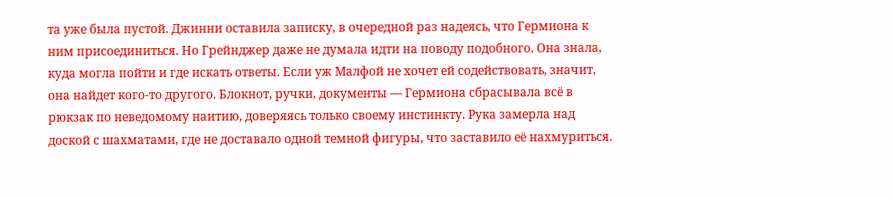та уже была пустой. Джинни оставила записку, в очередной раз надеясь, что Гермиона к ним присоединиться. Но Грейнджер даже не думала идти на поводу подобного. Она знала, куда могла пойти и где искать ответы. Если уж Малфой не хочет ей содействовать, значит, она найдет кого-то другого. Блокнот, ручки, документы — Гермиона сбрасывала всё в рюкзак по неведомому наитию, доверяясь только своему инстинкту. Рука замерла над доской с шахматами, где не доставало одной темной фигуры, что заставило её нахмуриться.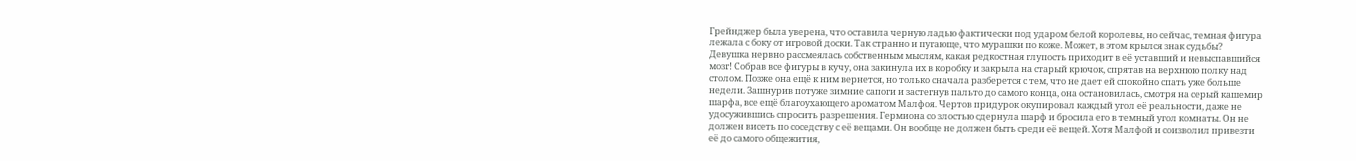Грейнджер была уверена, что оставила черную ладью фактически под ударом белой королевы, но сейчас, темная фигура лежала с боку от игровой доски. Так странно и пугающе, что мурашки по коже. Может, в этом крылся знак судьбы? Девушка нервно рассмеялась собственным мыслям, какая редкостная глупость приходит в её уставший и невыспавшийся мозг! Собрав все фигуры в кучу, она закинула их в коробку и закрыла на старый крючок, спрятав на верхнюю полку над столом. Позже она ещё к ним вернется, но только сначала разберется с тем, что не дает ей спокойно спать уже больше недели. Зашнурив потуже зимние сапоги и застегнув пальто до самого конца, она остановилась, смотря на серый кашемир шарфа, все ещё благоухающего ароматом Малфоя. Чертов придурок окупировал каждый угол её реальности, даже не удосужившись спросить разрешения. Гермиона со злостью сдернула шарф и бросила его в темный угол комнаты. Он не должен висеть по соседству с её вещами. Он вообще не должен быть среди её вещей. Хотя Малфой и соизволил привезти её до самого общежития,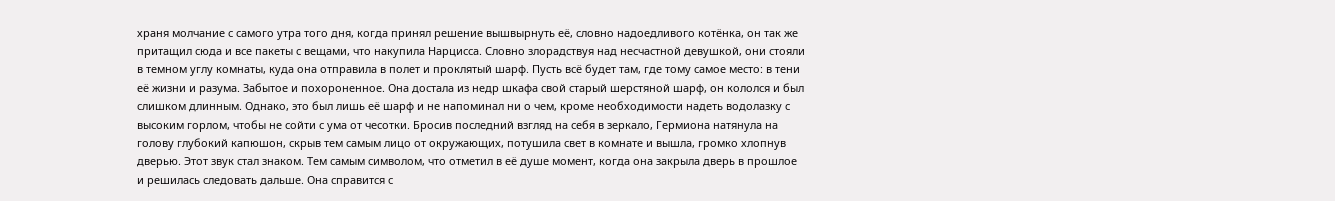храня молчание с самого утра того дня, когда принял решение вышвырнуть её, словно надоедливого котёнка, он так же притащил сюда и все пакеты с вещами, что накупила Нарцисса. Словно злорадствуя над несчастной девушкой, они стояли в темном углу комнаты, куда она отправила в полет и проклятый шарф. Пусть всё будет там, где тому самое место: в тени её жизни и разума. Забытое и похороненное. Она достала из недр шкафа свой старый шерстяной шарф, он кололся и был слишком длинным. Однако, это был лишь её шарф и не напоминал ни о чем, кроме необходимости надеть водолазку с высоким горлом, чтобы не сойти с ума от чесотки. Бросив последний взгляд на себя в зеркало, Гермиона натянула на голову глубокий капюшон, скрыв тем самым лицо от окружающих, потушила свет в комнате и вышла, громко хлопнув дверью. Этот звук стал знаком. Тем самым символом, что отметил в её душе момент, когда она закрыла дверь в прошлое и решилась следовать дальше. Она справится с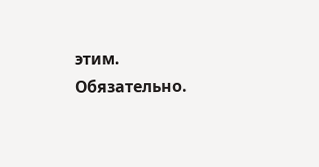этим. Обязательно.